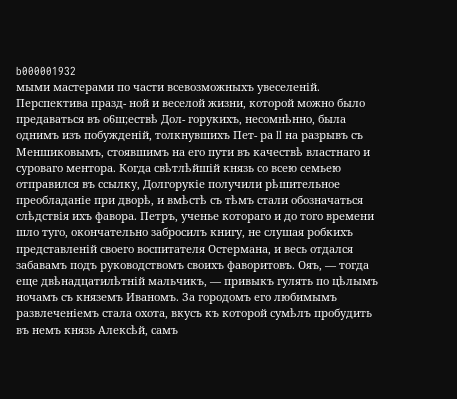b000001932
мыми мастерами по части всевозможныхъ увеселеній. Перспектива празд- ной и веселой жизни, которой можно было предаваться въ о6ш;ествѣ Дол- горукихъ, несомнѣнно, была однимъ изъ побужденій, толкнувшихъ Пет- ра II на разрывъ съ Меншиковымъ, стоявшимъ на его пути въ качествѣ властнаго и суроваго ментора. Когда свѣтлѣйшій князь со всею семьею отправился въ ссылку, Долгорукіе получили рѣшительное преобладаніе при дворѣ, и вмѣстѣ съ тѣмъ стали обозначаться слѣдствія ихъ фавора. Петръ, ученье котораго и до того времени шло туго, окончательно забросилъ книгу, не слушая робкихъ представленій своего воспитателя Остермана, и весь отдался забавамъ подъ руководствомъ своихъ фаворитовъ. Ояъ, — тогда еще двѣнадцатилѣтній мальчикъ, — привыкъ гулять по цѣлымъ ночамъ съ княземъ Иваномъ. За городомъ его любимымъ развлеченіемъ стала охота, вкусъ къ которой сумѣлъ пробудить въ немъ князь Алексѣй, самъ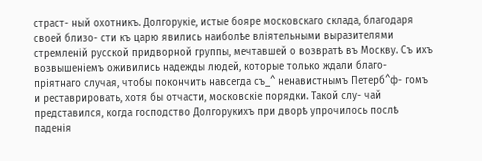страст- ный охотникъ. Долгорукіе, истые бояре московскаго склада, благодаря своей близо- сти къ царю явились наиболѣе вліятельными выразителями стремленій русской придворной группы, мечтавшей о возвратѣ въ Москву. Съ ихъ возвышеніемъ оживились надежды людей, которые только ждали благо- пріятнаго случая, чтобы покончить навсегда съ_^ ненавистнымъ Петерб^ф- гомъ и реставрировать, хотя бы отчасти, московскіе порядки. Такой слу- чай представился, когда господство Долгорукихъ при дворѣ упрочилось послѣ паденія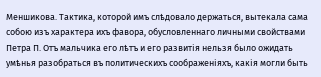Меншикова. Тактика, которой имъ слѣдовало держаться, вытекала сама собою изъ характера ихъ фавора, обусловленнаго личными свойствами Петра П. Отъ мальчика его лѣтъ и его развитія нельзя было ожидать умѣнья разобраться въ политическихъ соображеніяхъ, какія могли быть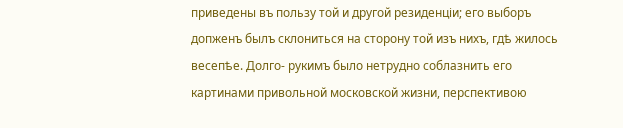приведены въ пользу той и другой резиденціи; его выборъ допженъ былъ склониться на сторону той изъ нихъ, гдѣ жилось весепѣе. Долго- рукимъ было нетрудно соблазнить его картинами привольной московской жизни, перспективою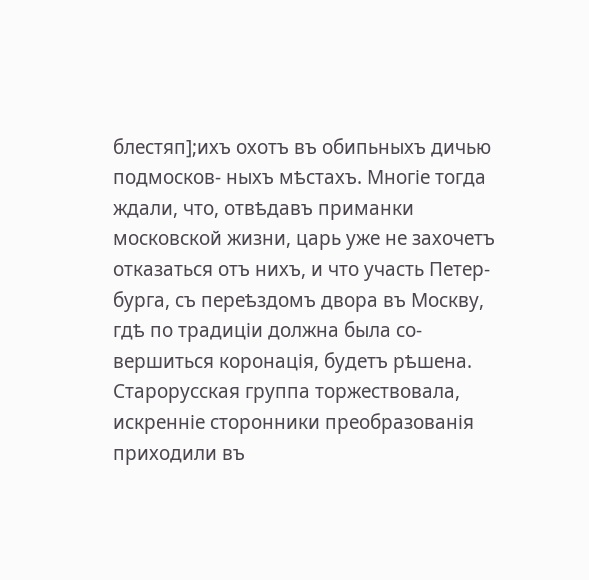блестяп];ихъ охотъ въ обипьныхъ дичью подмосков- ныхъ мѣстахъ. Многіе тогда ждали, что, отвѣдавъ приманки московской жизни, царь уже не захочетъ отказаться отъ нихъ, и что участь Петер- бурга, съ переѣздомъ двора въ Москву, гдѣ по традиціи должна была со- вершиться коронація, будетъ рѣшена. Старорусская группа торжествовала, искренніе сторонники преобразованія приходили въ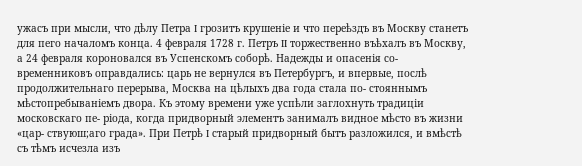ужасъ при мысли, что дѣлу Петра I грозитъ крушеніе и что переѣздъ въ Москву станетъ для пего началомъ конца. 4 февраля 1728 г. Петръ II торжественно въѣхалъ въ Москву, а 24 февраля короновался въ Успенскомъ соборѣ. Надежды и опасенія со- временниковъ оправдались: царь не вернулся въ Петербургъ, и впервые, послѣ продолжительнаго перерыва, Москва на цѣлыхъ два года стала по- стояннымъ мѣстопребываніемъ двора. Къ этому времени уже успѣли заглохнуть традиціи московскаго пе- ріода, когда придворный элементъ занималъ видное мѣсто въ жизни «цар- ствуюш;аго града». При Петрѣ I старый придворный бытъ разложился, и вмѣстѣ съ тѣмъ исчезла изъ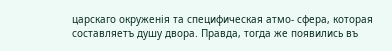царскаго окруженія та специфическая атмо- сфера, которая составляетъ душу двора. Правда, тогда же появились въ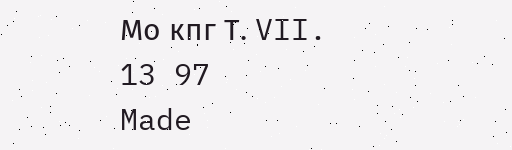Мо кпг Т. VII. 13 97
Made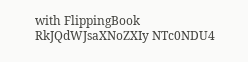with FlippingBook
RkJQdWJsaXNoZXIy NTc0NDU4